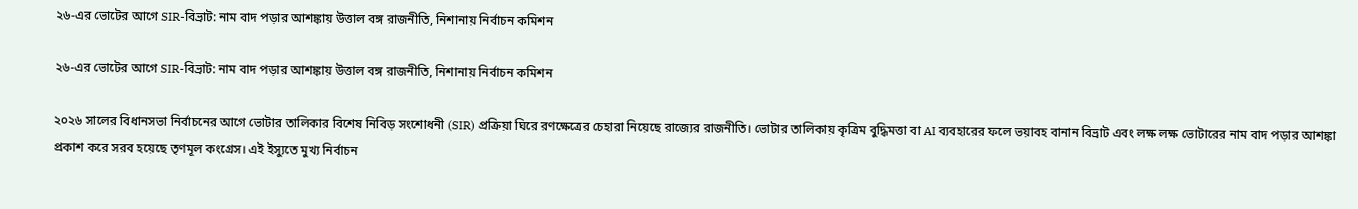২৬-এর ভোটের আগে SIR-বিভ্রাট: নাম বাদ পড়ার আশঙ্কায় উত্তাল বঙ্গ রাজনীতি, নিশানায় নির্বাচন কমিশন

২৬-এর ভোটের আগে SIR-বিভ্রাট: নাম বাদ পড়ার আশঙ্কায় উত্তাল বঙ্গ রাজনীতি, নিশানায় নির্বাচন কমিশন

২০২৬ সালের বিধানসভা নির্বাচনের আগে ভোটার তালিকার বিশেষ নিবিড় সংশোধনী (SIR) প্রক্রিয়া ঘিরে রণক্ষেত্রের চেহারা নিয়েছে রাজ্যের রাজনীতি। ভোটার তালিকায় কৃত্রিম বুদ্ধিমত্তা বা AI ব্যবহারের ফলে ভয়াবহ বানান বিভ্রাট এবং লক্ষ লক্ষ ভোটারের নাম বাদ পড়ার আশঙ্কা প্রকাশ করে সরব হয়েছে তৃণমূল কংগ্রেস। এই ইস্যুতে মুখ্য নির্বাচন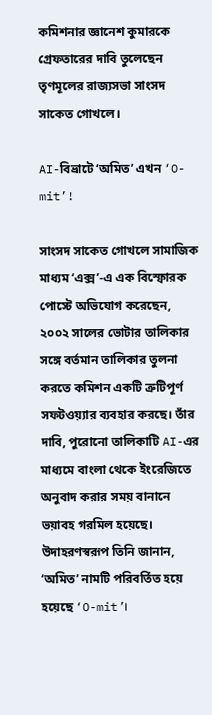কমিশনার জ্ঞানেশ কুমারকে গ্রেফতারের দাবি তুলেছেন তৃণমূলের রাজ্যসভা সাংসদ সাকেত গোখলে।

AI-বিভ্রাটে ‘অমিত’ এখন ‘O-mit’!

সাংসদ সাকেত গোখলে সামাজিক মাধ্যম ‘এক্স’-এ এক বিস্ফোরক পোস্টে অভিযোগ করেছেন, ২০০২ সালের ভোটার তালিকার সঙ্গে বর্তমান তালিকার তুলনা করতে কমিশন একটি ত্রুটিপূর্ণ সফটওয়্যার ব্যবহার করছে। তাঁর দাবি, পুরোনো তালিকাটি AI-এর মাধ্যমে বাংলা থেকে ইংরেজিতে অনুবাদ করার সময় বানানে ভয়াবহ গরমিল হয়েছে। উদাহরণস্বরূপ তিনি জানান, ‘অমিত’ নামটি পরিবর্তিত হয়ে হয়েছে ‘O-mit’।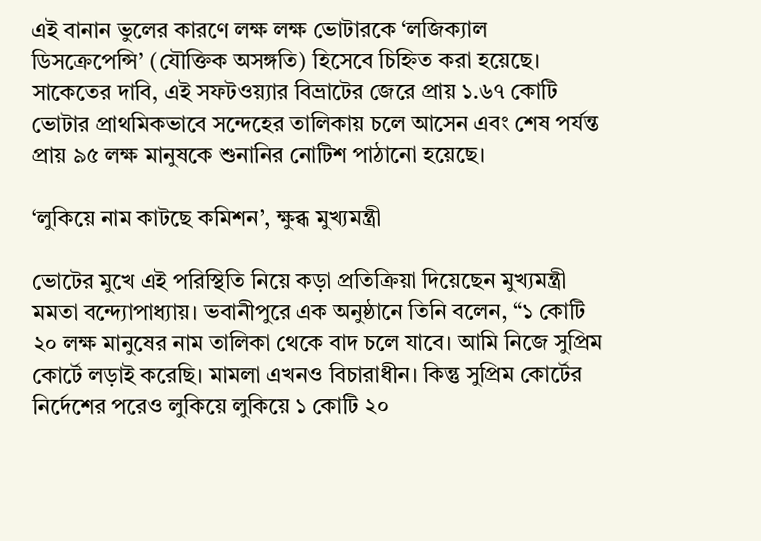এই বানান ভুলের কারণে লক্ষ লক্ষ ভোটারকে ‘লজিক্যাল ডিসক্রেপেন্সি’ (যৌক্তিক অসঙ্গতি) হিসেবে চিহ্নিত করা হয়েছে। সাকেতের দাবি, এই সফটওয়্যার বিভ্রাটের জেরে প্রায় ১.৬৭ কোটি ভোটার প্রাথমিকভাবে সন্দেহের তালিকায় চলে আসেন এবং শেষ পর্যন্ত প্রায় ৯৫ লক্ষ মানুষকে শুনানির নোটিশ পাঠানো হয়েছে।

‘লুকিয়ে নাম কাটছে কমিশন’, ক্ষুব্ধ মুখ্যমন্ত্রী

ভোটের মুখে এই পরিস্থিতি নিয়ে কড়া প্রতিক্রিয়া দিয়েছেন মুখ্যমন্ত্রী মমতা বন্দ্যোপাধ্যায়। ভবানীপুরে এক অনুষ্ঠানে তিনি বলেন, “১ কোটি ২০ লক্ষ মানুষের নাম তালিকা থেকে বাদ চলে যাবে। আমি নিজে সুপ্রিম কোর্টে লড়াই করেছি। মামলা এখনও বিচারাধীন। কিন্তু সুপ্রিম কোর্টের নির্দেশের পরেও লুকিয়ে লুকিয়ে ১ কোটি ২০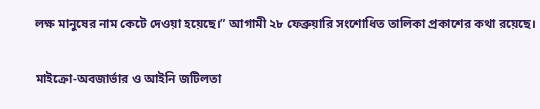লক্ষ মানুষের নাম কেটে দেওয়া হয়েছে।” আগামী ২৮ ফেব্রুয়ারি সংশোধিত তালিকা প্রকাশের কথা রয়েছে।

মাইক্রো-অবজার্ভার ও আইনি জটিলতা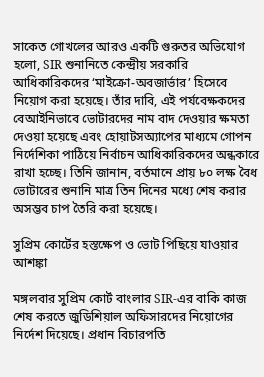সাকেত গোখলের আরও একটি গুরুতর অভিযোগ হলো, SIR শুনানিতে কেন্দ্রীয় সরকারি আধিকারিকদের ‘মাইক্রো-অবজার্ভার’ হিসেবে নিয়োগ করা হয়েছে। তাঁর দাবি, এই পর্যবেক্ষকদের বেআইনিভাবে ভোটারদের নাম বাদ দেওয়ার ক্ষমতা দেওয়া হয়েছে এবং হোয়াটসঅ্যাপের মাধ্যমে গোপন নির্দেশিকা পাঠিয়ে নির্বাচন আধিকারিকদের অন্ধকারে রাখা হচ্ছে। তিনি জানান, বর্তমানে প্রায় ৮০ লক্ষ বৈধ ভোটারের শুনানি মাত্র তিন দিনের মধ্যে শেষ করার অসম্ভব চাপ তৈরি করা হয়েছে।

সুপ্রিম কোর্টের হস্তক্ষেপ ও ভোট পিছিয়ে যাওয়ার আশঙ্কা

মঙ্গলবার সুপ্রিম কোর্ট বাংলার SIR-এর বাকি কাজ শেষ করতে জুডিশিয়াল অফিসারদের নিয়োগের নির্দেশ দিয়েছে। প্রধান বিচারপতি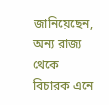জানিয়েছেন, অন্য রাজ্য থেকে বিচারক এনে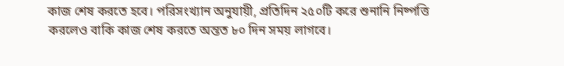কাজ শেষ করতে হবে। পরিসংখ্যান অনুযায়ী, প্রতিদিন ২৫০টি করে শুনানি নিষ্পত্তি করলেও বাকি কাজ শেষ করতে অন্তত ৮০ দিন সময় লাগবে।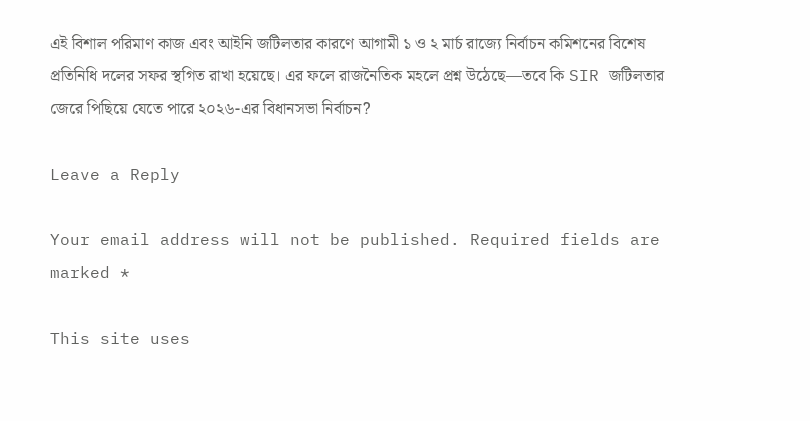এই বিশাল পরিমাণ কাজ এবং আইনি জটিলতার কারণে আগামী ১ ও ২ মার্চ রাজ্যে নির্বাচন কমিশনের বিশেষ প্রতিনিধি দলের সফর স্থগিত রাখা হয়েছে। এর ফলে রাজনৈতিক মহলে প্রশ্ন উঠেছে—তবে কি SIR জটিলতার জেরে পিছিয়ে যেতে পারে ২০২৬-এর বিধানসভা নির্বাচন?

Leave a Reply

Your email address will not be published. Required fields are marked *

This site uses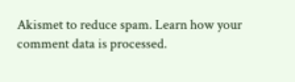Akismet to reduce spam. Learn how your comment data is processed.